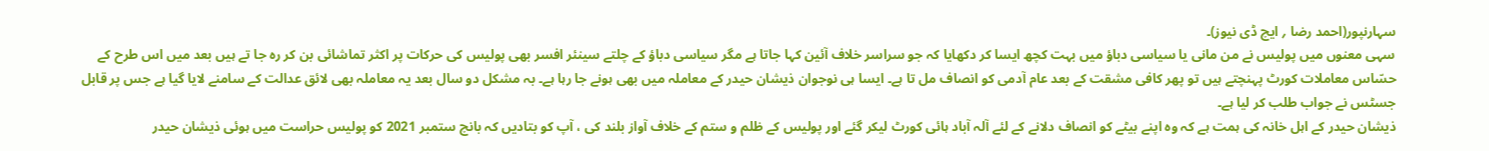سہارنپور(احمد رضا ؍ ایچ ڈی نیوز)۔
سہی معنوں میں پولیس نے من مانی یا سیاسی دباؤ میں بہت کچھ ایسا کر دکھایا کہ جو سراسر خلاف آئین کہا جاتا ہے مگر سیاسی دباؤ کے چلتے سینئر افسر بھی پولیس کی حرکات پر اکثر تماشائی بن کر رہ جا تے ہیں بعد میں اس طرح کے حسّاس معاملات کورٹ پہنچتے ہیں تو پھر کافی مشقت کے بعد عام آدمی کو انصاف مل تا ہے۔ ایسا ہی نوجوان ذیشان حیدر کے معاملہ میں بھی ہونے جا رہا ہے۔ بہ مشکل دو سال بعد یہ معاملہ بھی لائق عدالت کے سامنے لایا گیا ہے جس پر قابل جسٹس نے جواب طلب کر لیا ہے۔
ذیشان حیدر کے اہل خانہ کی ہمت ہے کہ وہ اپنے بیٹے کو انصاف دلانے کے لئے آلہ آباد ہائی کورٹ لیکر گئے اور پولیس کے ظلم و ستم کے خلاف آواز بلند کی ، آپ کو بتادیں کہ بانچ ستمبر 2021 کو پولیس حراست میں ہوئی ذیشان حیدر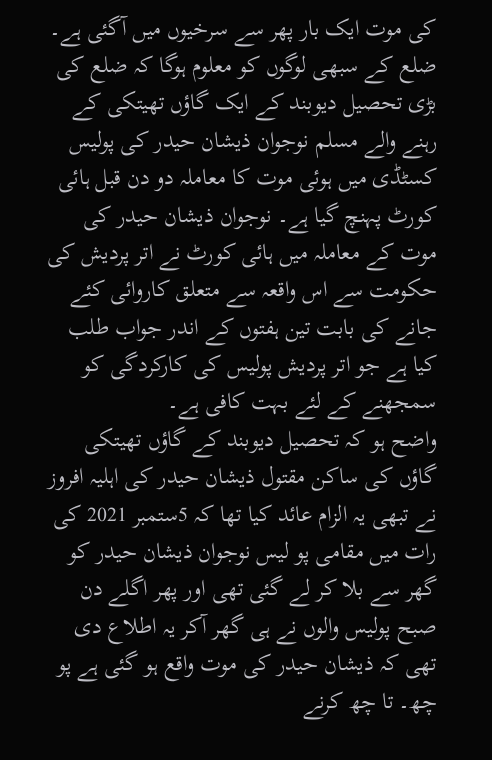کی موت ایک بار پھر سے سرخیوں میں آگئی ہے۔ ضلع کے سبھی لوگوں کو معلوم ہوگا کہ ضلع کی بڑی تحصیل دیوبند کے ایک گاؤں تھیتکی کے رہنے والے مسلم نوجوان ذیشان حیدر کی پولیس کسٹڈی میں ہوئی موت کا معاملہ دو دن قبل ہائی کورٹ پہنچ گیا ہے۔ نوجوان ذیشان حیدر کی موت کے معاملہ میں ہائی کورٹ نے اتر پردیش کی حکومت سے اس واقعہ سے متعلق کاروائی کئے جانے کی بابت تین ہفتوں کے اندر جواب طلب کیا ہے جو اتر پردیش پولیس کی کارکردگی کو سمجھنے کے لئے بہت کافی ہے۔
واضح ہو کہ تحصیل دیوبند کے گاؤں تھیتکی گاؤں کی ساکن مقتول ذیشان حیدر کی اہلیہ افروز نے تبھی یہ الزام عائد کیا تھا کہ 5ستمبر 2021 کی رات میں مقامی پو لیس نوجوان ذیشان حیدر کو گھر سے بلا کر لے گئی تھی اور پھر اگلے دن صبح پولیس والوں نے ہی گھر آکر یہ اطلاع دی تھی کہ ذیشان حیدر کی موت واقع ہو گئی ہے پو چھ۔ تا چھ کرنے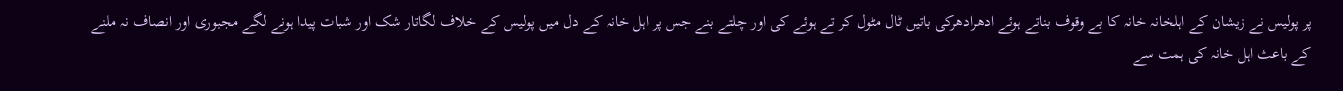پر پولیس نے زیشان کے اہلخانہ خانہ کا بے وقوف بناتے ہوئے ادھرادھرکی باتیں ٹال مٹول کر تے ہوئے کی اور چلتے بنے جس پر اہل خانہ کے دل میں پولیس کے خلاف لگاتار شک اور شبات پیدا ہونے لگے مجبوری اور انصاف نہ ملنے کے باعث اہل خانہ کی ہمت سے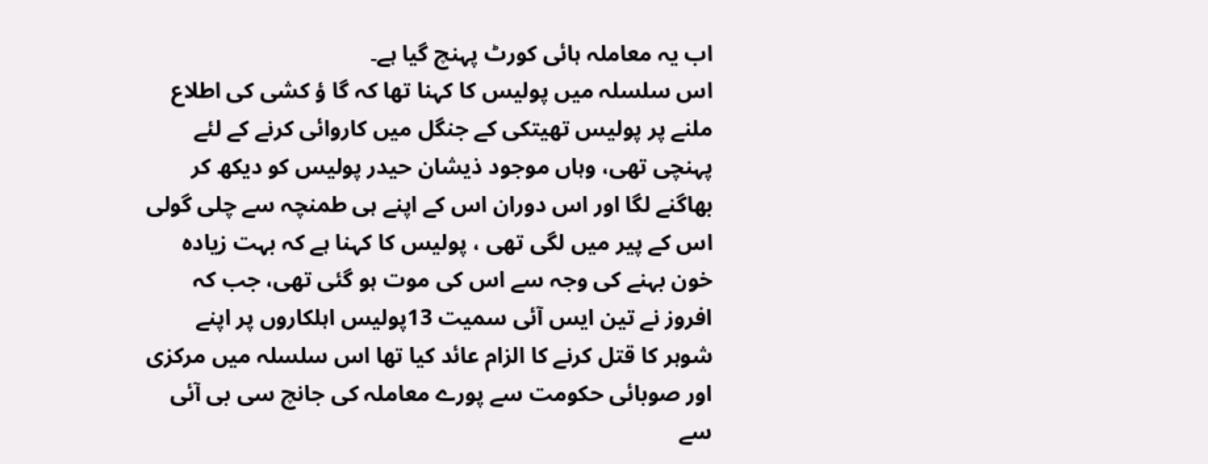اب یہ معاملہ ہائی کورٹ پہنچ گیا ہے۔
اس سلسلہ میں پولیس کا کہنا تھا کہ گا ؤ کشی کی اطلاع ملنے پر پولیس تھیتکی کے جنگل میں کاروائی کرنے کے لئے پہنچی تھی، وہاں موجود ذیشان حیدر پولیس کو دیکھ کر بھاگنے لگا اور اس دوران اس کے اپنے ہی طمنچہ سے چلی گولی اس کے پیر میں لگی تھی ، پولیس کا کہنا ہے کہ بہت زیادہ خون بہنے کی وجہ سے اس کی موت ہو گئی تھی، جب کہ افروز نے تین ایس آئی سمیت 13پولیس اہلکاروں پر اپنے شوہر کا قتل کرنے کا الزام عائد کیا تھا اس سلسلہ میں مرکزی اور صوبائی حکومت سے پورے معاملہ کی جانچ سی بی آئی سے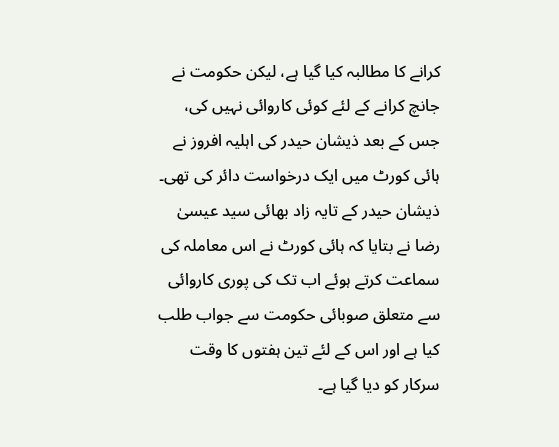کرانے کا مطالبہ کیا گیا ہے، لیکن حکومت نے جانچ کرانے کے لئے کوئی کاروائی نہیں کی، جس کے بعد ذیشان حیدر کی اہلیہ افروز نے ہائی کورٹ میں ایک درخواست دائر کی تھی۔ ذیشان حیدر کے تایہ زاد بھائی سید عیسیٰ رضا نے بتایا کہ ہائی کورٹ نے اس معاملہ کی سماعت کرتے ہوئے اب تک کی پوری کاروائی سے متعلق صوبائی حکومت سے جواب طلب کیا ہے اور اس کے لئے تین ہفتوں کا وقت سرکار کو دیا گیا ہے۔